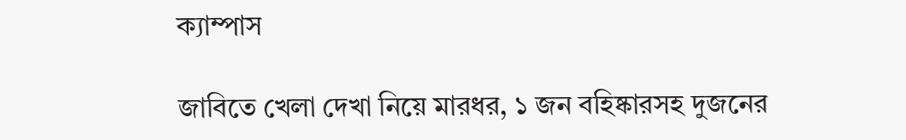ক্যাম্পাস

জাবিতে খেলা দেখা নিয়ে মারধর, ১ জন বহিষ্কারসহ দুজনের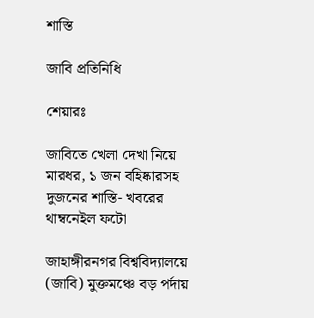শাস্তি

জাবি প্রতিনিধি

শেয়ারঃ

জাবিতে খেলা দেখা নিয়ে মারধর, ১ জন বহিষ্কারসহ দুজনের শাস্তি- খবরের থাম্বনেইল ফটো

জাহাঙ্গীরনগর বিশ্ববিদ্যালয়ে (জাবি) মুক্তমঞ্চে বড় পর্দায়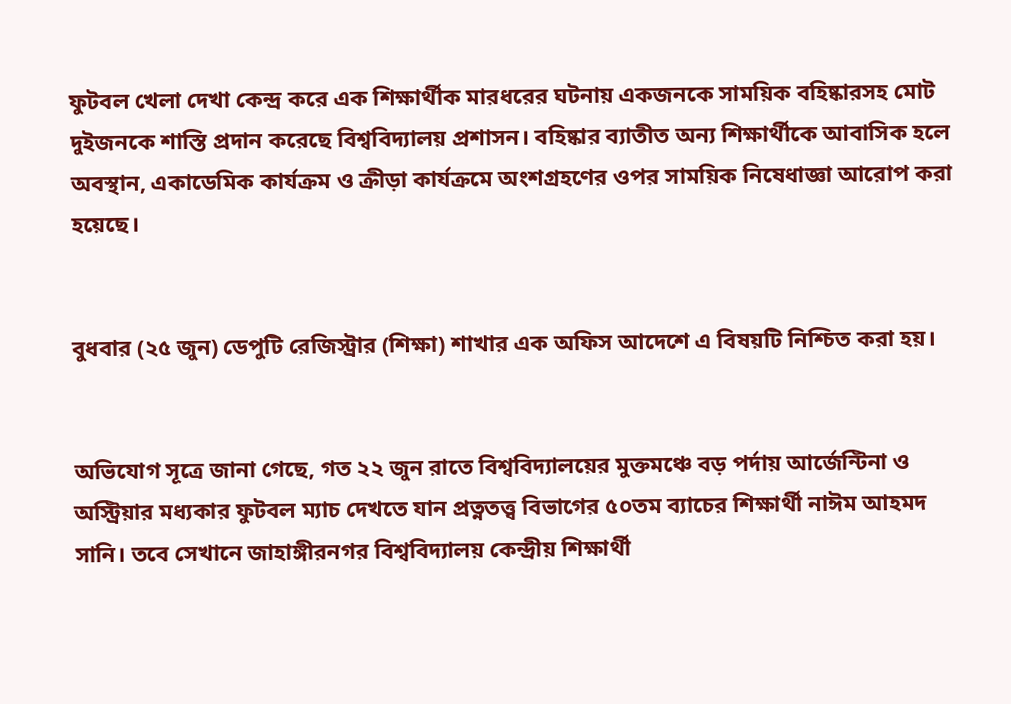ফুটবল খেলা দেখা কেন্দ্র করে এক শিক্ষার্থীক মারধরের ঘটনায় একজনকে সাময়িক বহিষ্কারসহ মোট দুইজনকে শাস্তি প্রদান করেছে বিশ্ববিদ্যালয় প্রশাসন। বহিষ্কার ব্যাতীত অন্য শিক্ষার্থীকে আবাসিক হলে অবস্থান, একাডেমিক কার্যক্রম ও ক্রীড়া কার্যক্রমে অংশগ্রহণের ওপর সাময়িক নিষেধাজ্ঞা আরোপ করা হয়েছে।


বুধবার (২৫ জুন) ডেপুটি রেজিস্ট্রার (শিক্ষা) শাখার এক অফিস আদেশে এ বিষয়টি নিশ্চিত করা হয়।


অভিযোগ সূত্রে জানা গেছে, গত ২২ জুন রাতে বিশ্ববিদ্যালয়ের মুক্তমঞ্চে বড় পর্দায় আর্জেন্টিনা ও অস্ট্রিয়ার মধ্যকার ফুটবল ম্যাচ দেখতে যান প্রত্নতত্ত্ব বিভাগের ৫০তম ব্যাচের শিক্ষার্থী নাঈম আহমদ সানি। তবে সেখানে জাহাঙ্গীরনগর বিশ্ববিদ্যালয় কেন্দ্রীয় শিক্ষার্থী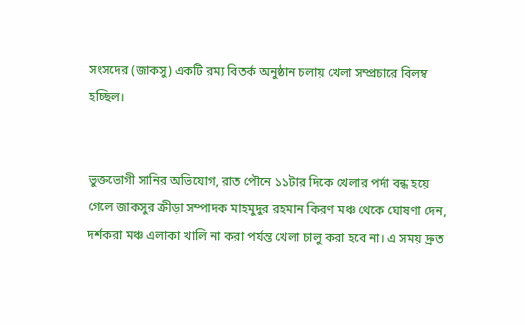সংসদের (জাকসু) একটি রম্য বিতর্ক অনুষ্ঠান চলায় খেলা সম্প্রচারে বিলম্ব হচ্ছিল।


ভুক্তভোগী সানির অভিযোগ, রাত পৌনে ১১টার দিকে খেলার পর্দা বন্ধ হয়ে গেলে জাকসুর ক্রীড়া সম্পাদক মাহমুদুর রহমান কিরণ মঞ্চ থেকে ঘোষণা দেন, দর্শকরা মঞ্চ এলাকা খালি না করা পর্যন্ত খেলা চালু করা হবে না। এ সময় দ্রুত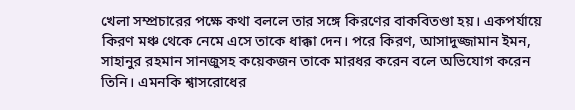খেলা সম্প্রচারের পক্ষে কথা বললে তার সঙ্গে কিরণের বাকবিতণ্ডা হয়। একপর্যায়ে কিরণ মঞ্চ থেকে নেমে এসে তাকে ধাক্কা দেন। পরে কিরণ, আসাদুজ্জামান ইমন, সাহানুর রহমান সানজুসহ কয়েকজন তাকে মারধর করেন বলে অভিযোগ করেন তিনি। এমনকি শ্বাসরোধের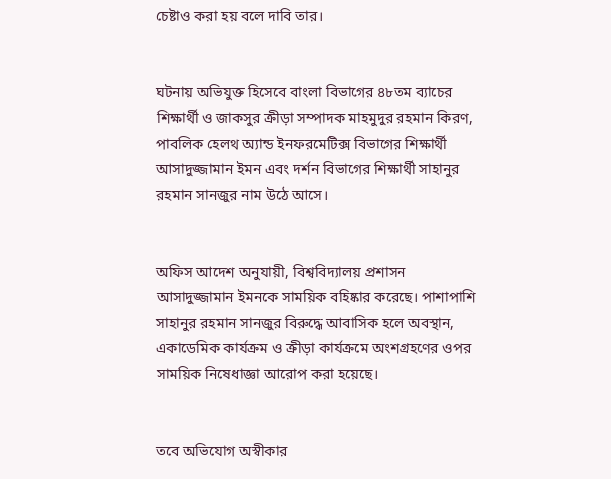চেষ্টাও করা হয় বলে দাবি তার।


ঘটনায় অভিযুক্ত হিসেবে বাংলা বিভাগের ৪৮তম ব্যাচের শিক্ষার্থী ও জাকসুর ক্রীড়া সম্পাদক মাহমুদুর রহমান কিরণ, পাবলিক হেলথ অ্যান্ড ইনফরমেটিক্স বিভাগের শিক্ষার্থী আসাদুজ্জামান ইমন এবং দর্শন বিভাগের শিক্ষার্থী সাহানুর রহমান সানজুর নাম উঠে আসে।


অফিস আদেশ অনুযায়ী, বিশ্ববিদ্যালয় প্রশাসন আসাদুজ্জামান ইমনকে সাময়িক বহিষ্কার করেছে। পাশাপাশি সাহানুর রহমান সানজুর বিরুদ্ধে আবাসিক হলে অবস্থান, একাডেমিক কার্যক্রম ও ক্রীড়া কার্যক্রমে অংশগ্রহণের ওপর সাময়িক নিষেধাজ্ঞা আরোপ করা হয়েছে।


তবে অভিযোগ অস্বীকার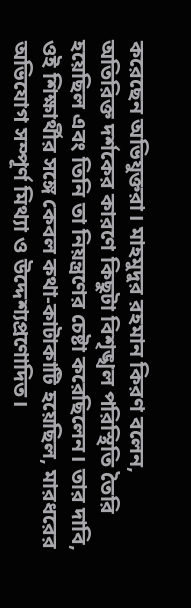করেছেন অভিযুক্তরা। মাহমুদুর রহমান কিরণ বলেন, অতিরিক্ত দর্শকের কারণে কিছুটা বিশৃঙ্খল পরিস্থিতি তৈরি হয়েছিল এবং তিনি তা নিয়ন্ত্রণের চেষ্টা করেছিলেন। তার দাবি, ওই শিক্ষার্থীর সঙ্গে কেবল কথা-কাটাকাটি হয়েছিল, মারধরের অভিযোগ সম্পূর্ণ মিথ্যা ও উদ্দেশ্যপ্রণোদিত।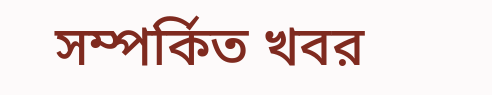সম্পর্কিত খবর